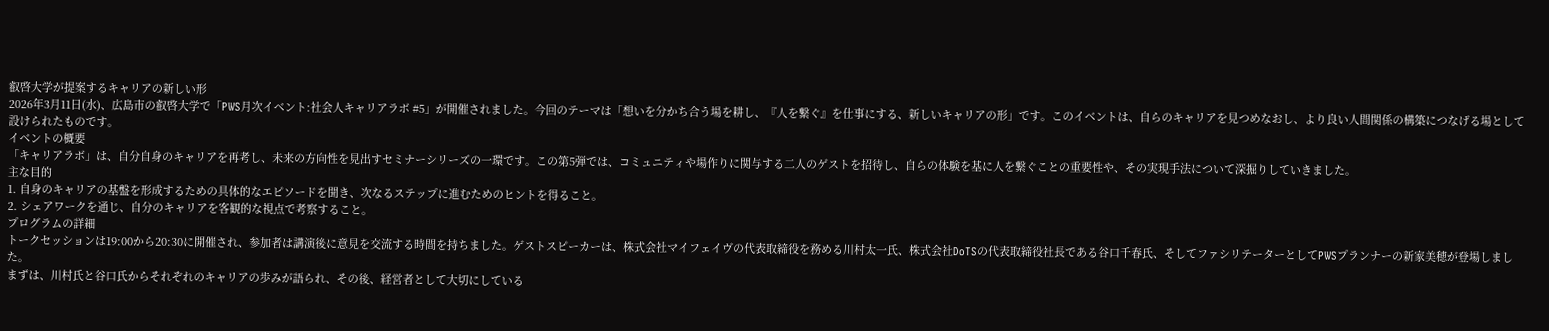叡啓大学が提案するキャリアの新しい形
2026年3月11日(水)、広島市の叡啓大学で「PWS月次イベント:社会人キャリアラボ #5」が開催されました。今回のテーマは「想いを分かち合う場を耕し、『人を繋ぐ』を仕事にする、新しいキャリアの形」です。このイベントは、自らのキャリアを見つめなおし、より良い人間関係の構築につなげる場として設けられたものです。
イベントの概要
「キャリアラボ」は、自分自身のキャリアを再考し、未来の方向性を見出すセミナーシリーズの一環です。この第5弾では、コミュニティや場作りに関与する二人のゲストを招待し、自らの体験を基に人を繋ぐことの重要性や、その実現手法について深掘りしていきました。
主な目的
1. 自身のキャリアの基盤を形成するための具体的なエピソードを聞き、次なるステップに進むためのヒントを得ること。
2. シェアワークを通じ、自分のキャリアを客観的な視点で考察すること。
プログラムの詳細
トークセッションは19:00から20:30に開催され、参加者は講演後に意見を交流する時間を持ちました。ゲストスピーカーは、株式会社マイフェイヴの代表取締役を務める川村太一氏、株式会社DoTSの代表取締役社長である谷口千春氏、そしてファシリテーターとしてPWSプランナーの新家美穂が登場しました。
まずは、川村氏と谷口氏からそれぞれのキャリアの歩みが語られ、その後、経営者として大切にしている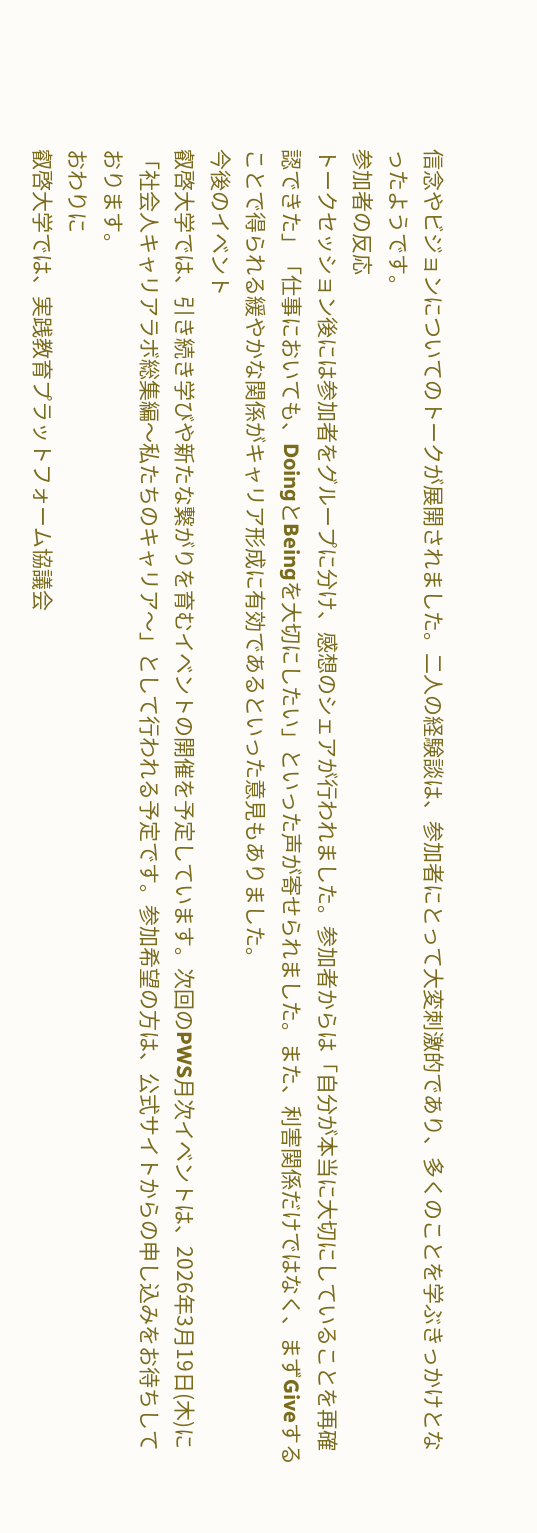信念やビジョンについてのトークが展開されました。二人の経験談は、参加者にとって大変刺激的であり、多くのことを学ぶきっかけとなったようです。
参加者の反応
トークセッション後には参加者をグループに分け、感想のシェアが行われました。参加者からは「自分が本当に大切にしていることを再確認できた」「仕事においても、DoingとBeingを大切にしたい」といった声が寄せられました。また、利害関係だけではなく、まずGiveすることで得られる緩やかな関係がキャリア形成に有効であるといった意見もありました。
今後のイベント
叡啓大学では、引き続き学びや新たな繋がりを育むイベントの開催を予定しています。次回のPWS月次イベントは、2026年3月19日(木)に「社会人キャリアラボ総集編〜私たちのキャリア〜」として行われる予定です。参加希望の方は、公式サイトからの申し込みをお待ちしております。
おわりに
叡啓大学では、実践教育プラットフォーム協議会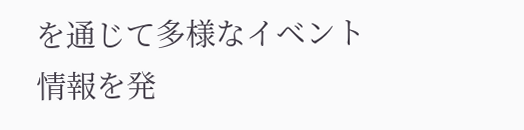を通じて多様なイベント情報を発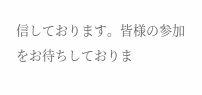信しております。皆様の参加をお待ちしておりま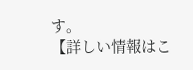す。
【詳しい情報はこ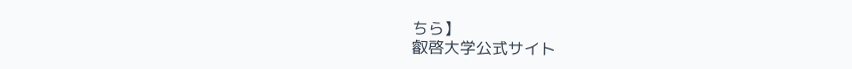ちら】
叡啓大学公式サイト